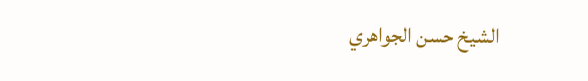الشيخ حسن الجواهري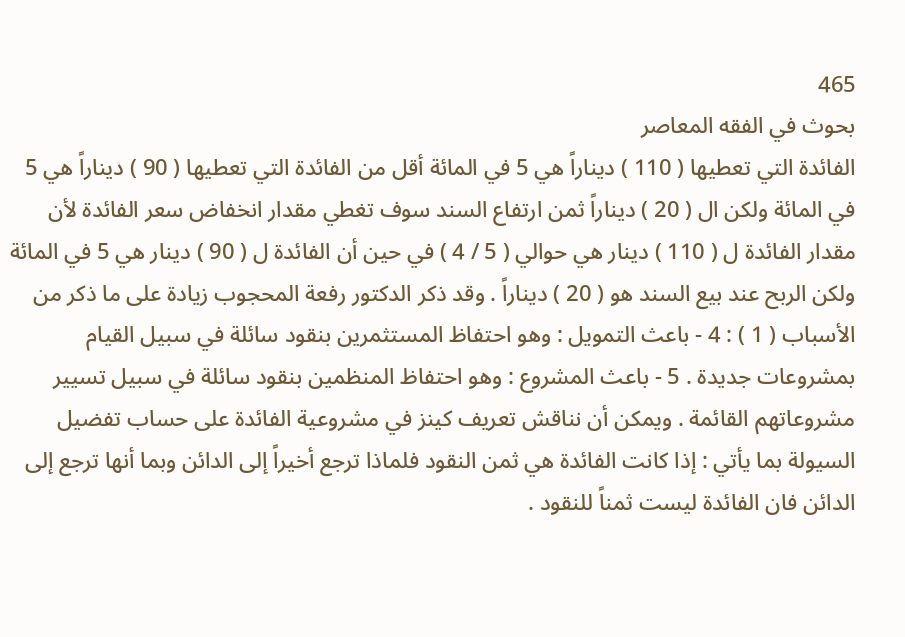465
بحوث في الفقه المعاصر
الفائدة التي تعطيها ( 110 ) ديناراً هي 5 في المائة أقل من الفائدة التي تعطيها ( 90 ) ديناراً هي 5 في المائة ولكن ال ( 20 ) ديناراً ثمن ارتفاع السند سوف تغطي مقدار انخفاض سعر الفائدة لأن مقدار الفائدة ل ( 110 ) دينار هي حوالي ( 5 / 4 ) في حين أن الفائدة ل ( 90 ) دينار هي 5 في المائة ولكن الربح عند بيع السند هو ( 20 ) ديناراً . وقد ذكر الدكتور رفعة المحجوب زيادة على ما ذكر من الأسباب ( 1 ) : 4 - باعث التمويل : وهو احتفاظ المستثمرين بنقود سائلة في سبيل القيام بمشروعات جديدة . 5 - باعث المشروع : وهو احتفاظ المنظمين بنقود سائلة في سبيل تسيير مشروعاتهم القائمة . ويمكن أن نناقش تعريف كينز في مشروعية الفائدة على حساب تفضيل السيولة بما يأتي : إذا كانت الفائدة هي ثمن النقود فلماذا ترجع أخيراً إلى الدائن وبما أنها ترجع إلى الدائن فان الفائدة ليست ثمناً للنقود .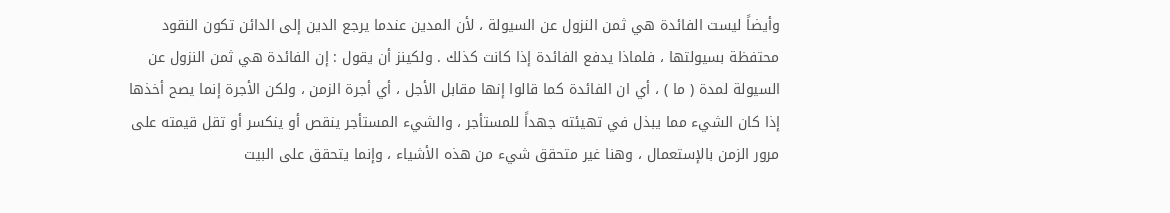وأيضاً ليست الفائدة هي ثمن النزول عن السيولة ، لأن المدين عندما يرجع الدين إلى الدائن تكون النقود محتفظة بسيولتها ، فلماذا يدفع الفائدة إذا كانت كذلك . ولكينز أن يقول : إن الفائدة هي ثمن النزول عن السيولة لمدة ( ما ) ، أي ان الفائدة كما قالوا إنها مقابل الأجل ، أي أجرة الزمن ، ولكن الأجرة إنما يصح أخذها إذا كان الشيء مما يبذل في تهيئته جهداً للمستأجر ، والشيء المستأجر ينقص أو ينكسر أو تقل قيمته على مرور الزمن بالإستعمال ، وهنا غير متحقق شيء من هذه الأشياء ، وإنما يتحقق على البيت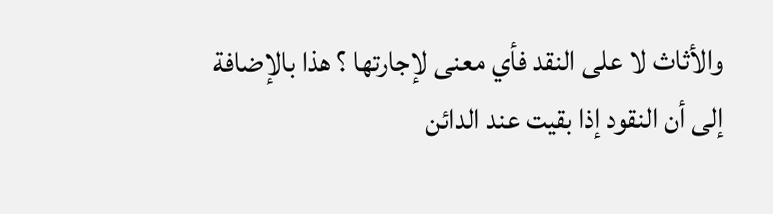والأثاث لا على النقد فأي معنى لإجارتها ؟ هذا بالإضافة إلى أن النقود إذا بقيت عند الدائن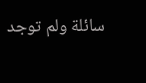سائلة ولم توجد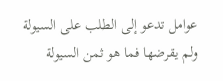عوامل تدعو إلى الطلب على السيولة ولم يقرضها فما هو ثمن السيولة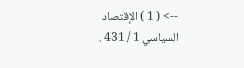--> ( 1 ) الإقتصاد السياسي 1 / 431 .